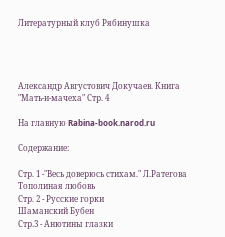Литературный клуб Рябинушка




Александр Августович Докучаев. Книга "Мать-и-мачеха" Стр. 4

На главную Rabina-book.narod.ru

Содержание:

Стр. 1 -"Весь доверюсь стихам." Л.Ратегова
Тополиная любовь
Стр. 2 - Русские горки
Шаманский Бубен
Стр.3 - Анютины глазки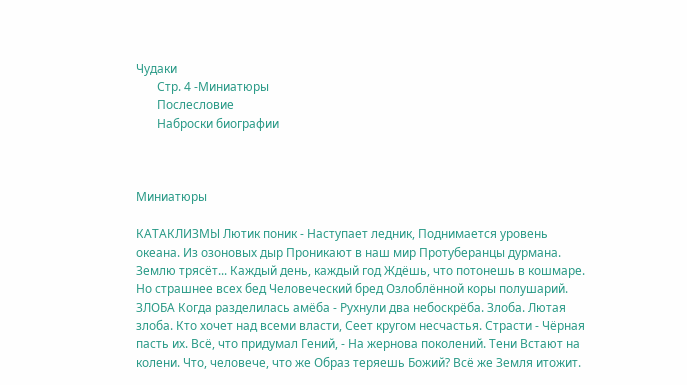Чудаки
       Стр. 4 -Миниатюры
       Послесловие
       Наброски биографии



Миниатюры

КАТАКЛИЗМЫ Лютик поник - Наступает ледник, Поднимается уровень океана. Из озоновых дыр Проникают в наш мир Протуберанцы дурмана. Землю трясёт... Каждый день, каждый год Ждёшь, что потонешь в кошмаре. Но страшнее всех бед Человеческий бред Озлоблённой коры полушарий. ЗЛОБА Когда разделилась амёба - Рухнули два небоскрёба. Злоба. Лютая злоба. Кто хочет над всеми власти, Сеет кругом несчастья. Страсти - Чёрная пасть их. Всё, что придумал Гений, - На жернова поколений. Тени Встают на колени. Что, человече, что же Образ теряешь Божий? Всё же Земля итожит.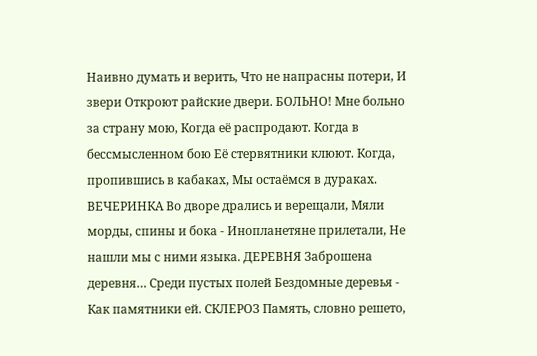Наивно думать и верить, Что не напрасны потери, И звери Откроют райские двери. БОЛЬНО! Мне больно за страну мою, Когда её распродают. Когда в бессмысленном бою Её стервятники клюют. Когда, пропившись в кабаках, Мы остаёмся в дураках. ВЕЧЕРИНКА Во дворе дрались и верещали, Мяли морды, спины и бока - Инопланетяне прилетали, Не нашли мы с ними языка. ДЕРЕВНЯ Заброшена деревня… Среди пустых полей Бездомные деревья - Как памятники ей. СКЛЕРОЗ Память, словно решето,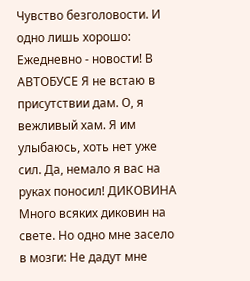Чувство безголовости. И одно лишь хорошо: Ежедневно - новости! В АВТОБУСЕ Я не встаю в присутствии дам. О, я вежливый хам. Я им улыбаюсь, хоть нет уже сил. Да, немало я вас на руках поносил! ДИКОВИНА Много всяких диковин на свете. Но одно мне засело в мозги: Не дадут мне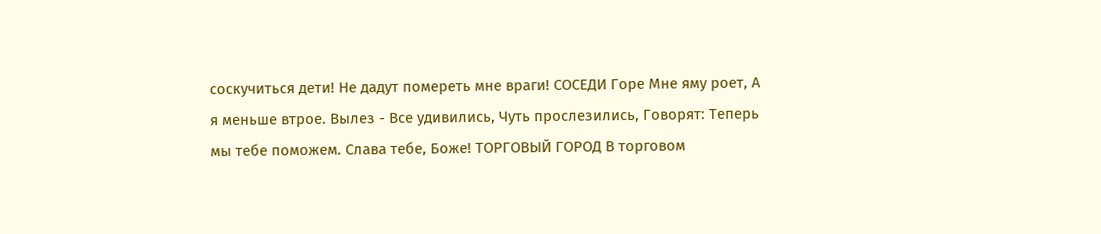соскучиться дети! Не дадут помереть мне враги! СОСЕДИ Горе Мне яму роет, А я меньше втрое. Вылез - Все удивились, Чуть прослезились, Говорят: Теперь мы тебе поможем. Слава тебе, Боже! ТОРГОВЫЙ ГОРОД В торговом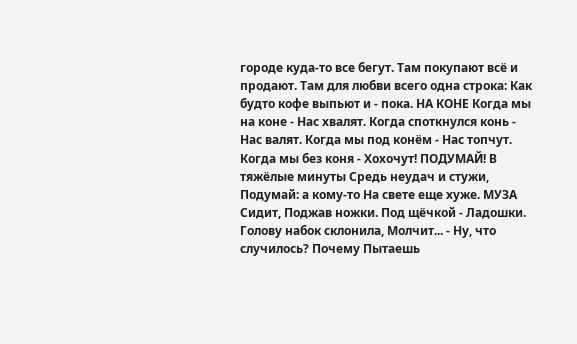городе куда-то все бегут. Там покупают всё и продают. Там для любви всего одна строка: Как будто кофе выпьют и - пока. НА КОНЕ Когда мы на коне - Нас хвалят. Когда споткнулся конь - Нас валят. Когда мы под конём - Нас топчут. Когда мы без коня - Хохочут! ПОДУМАЙ! В тяжёлые минуты Средь неудач и стужи, Подумай: а кому-то На свете еще хуже. МУЗА Сидит, Поджав ножки. Под щёчкой - Ладошки. Голову набок склонила, Молчит... - Ну, что случилось? Почему Пытаешь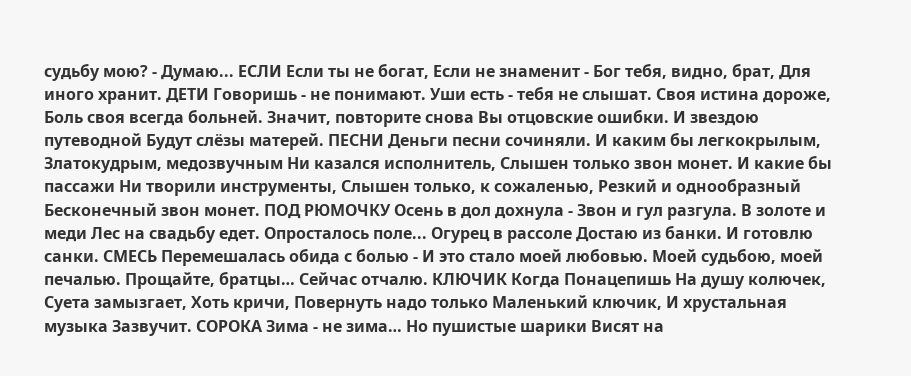судьбу мою? - Думаю... ЕСЛИ Если ты не богат, Если не знаменит - Бог тебя, видно, брат, Для иного хранит. ДЕТИ Говоришь - не понимают. Уши есть - тебя не слышат. Своя истина дороже, Боль своя всегда больней. Значит, повторите снова Вы отцовские ошибки. И звездою путеводной Будут слёзы матерей. ПЕСНИ Деньги песни сочиняли. И каким бы легкокрылым, Златокудрым, медозвучным Ни казался исполнитель, Слышен только звон монет. И какие бы пассажи Ни творили инструменты, Слышен только, к сожаленью, Резкий и однообразный Бесконечный звон монет. ПОД РЮМОЧКУ Осень в дол дохнула - Звон и гул разгула. В золоте и меди Лес на свадьбу едет. Опросталось поле... Огурец в рассоле Достаю из банки. И готовлю санки. СМЕСЬ Перемешалась обида с болью - И это стало моей любовью. Моей судьбою, моей печалью. Прощайте, братцы… Сейчас отчалю. КЛЮЧИК Когда Понацепишь На душу колючек, Суета замызгает, Хоть кричи, Повернуть надо только Маленький ключик, И хрустальная музыка Зазвучит. СОРОКА Зима - не зима… Но пушистые шарики Висят на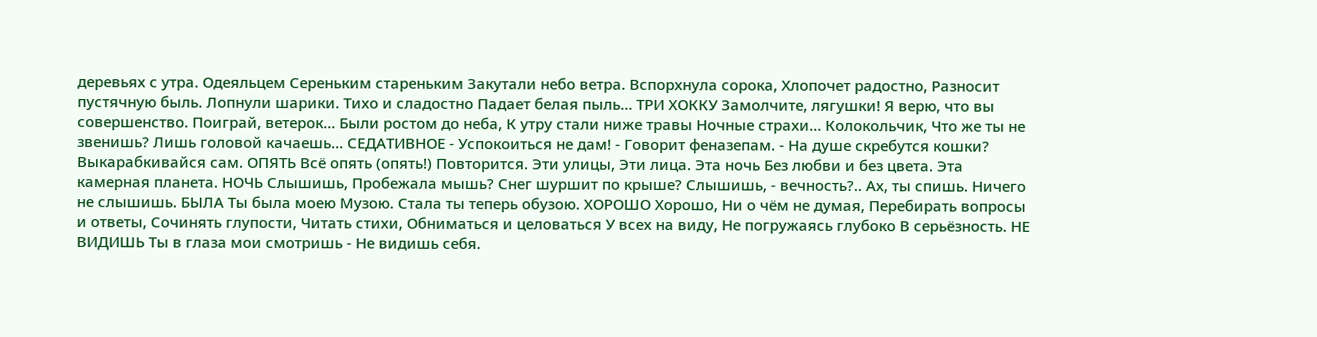деревьях с утра. Одеяльцем Сереньким стареньким Закутали небо ветра. Вспорхнула сорока, Хлопочет радостно, Разносит пустячную быль. Лопнули шарики. Тихо и сладостно Падает белая пыль… ТРИ ХОККУ Замолчите, лягушки! Я верю, что вы совершенство. Поиграй, ветерок… Были ростом до неба, К утру стали ниже травы Ночные страхи… Колокольчик, Что же ты не звенишь? Лишь головой качаешь… СЕДАТИВНОЕ - Успокоиться не дам! - Говорит феназепам. - На душе скребутся кошки? Выкарабкивайся сам. ОПЯТЬ Всё опять (опять!) Повторится. Эти улицы, Эти лица. Эта ночь Без любви и без цвета. Эта камерная планета. НОЧЬ Слышишь, Пробежала мышь? Снег шуршит по крыше? Слышишь, - вечность?.. Ах, ты спишь. Ничего не слышишь. БЫЛА Ты была моею Музою. Стала ты теперь обузою. ХОРОШО Хорошо, Ни о чём не думая, Перебирать вопросы и ответы, Сочинять глупости, Читать стихи, Обниматься и целоваться У всех на виду, Не погружаясь глубоко В серьёзность. НЕ ВИДИШЬ Ты в глаза мои смотришь - Не видишь себя.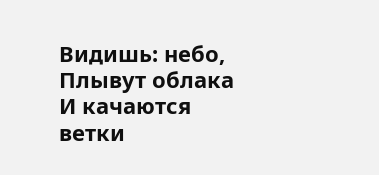Видишь: небо, Плывут облака И качаются ветки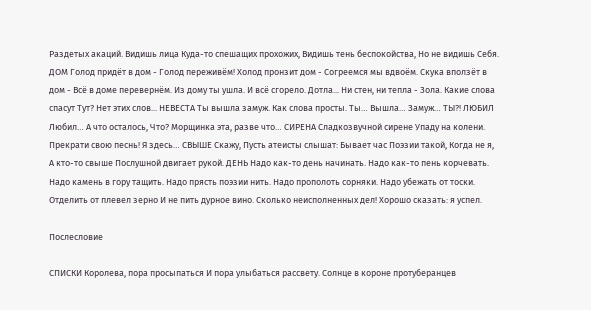Раздетых акаций. Видишь лица Куда-то спешащих прохожих, Видишь тень беспокойства, Но не видишь Себя. ДОМ Голод придёт в дом - Голод переживём! Холод пронзит дом - Согреемся мы вдвоём. Скука вползёт в дом - Всё в доме перевернём. Из дому ты ушла. И всё сгорело. Дотла... Ни стен, ни тепла - Зола. Какие слова спасут Тут? Нет этих слов... НЕВЕСТА Ты вышла замуж. Как слова просты. Ты… Вышла… Замуж… ТЫ?! ЛЮБИЛ Любил… А что осталось, Что? Морщинка эта, разве что… СИРЕНА Сладкозвучной сирене Упаду на колени. Прекрати свою песнь! Я здесь… СВЫШЕ Скажу, Пусть атеисты слышат: Бывает час Поэзии такой, Когда не я, А кто-то свыше Послушной двигает рукой. ДЕНЬ Надо как-то день начинать. Надо как-то пень корчевать. Надо камень в гору тащить. Надо прясть поэзии нить. Надо прополоть сорняки. Надо убежать от тоски. Отделить от плевел зерно И не пить дурное вино. Сколько неисполненных дел! Хорошо сказать: я успел.

Послесловие

СПИСКИ Королева, пора просыпаться И пора улыбаться рассвету. Солнце в короне протуберанцев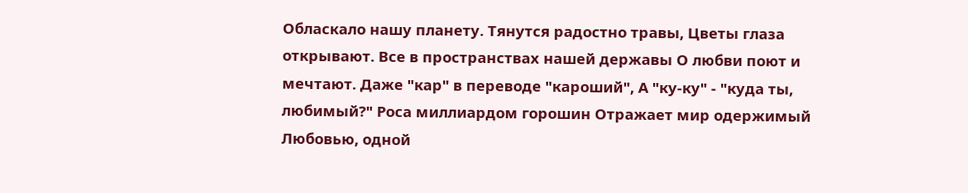Обласкало нашу планету. Тянутся радостно травы, Цветы глаза открывают. Все в пространствах нашей державы О любви поют и мечтают. Даже "кар" в переводе "кароший", А "ку-ку" - "куда ты, любимый?" Роса миллиардом горошин Отражает мир одержимый Любовью, одной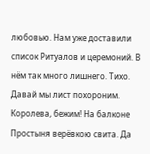любовью. Нам уже доставили список Ритуалов и церемоний. В нём так много лишнего. Тихо. Давай мы лист похороним. Королева, бежим! На балконе Простыня верёвкою свита. Да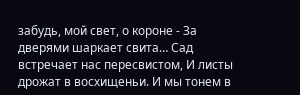забудь, мой свет, о короне - За дверями шаркает свита… Сад встречает нас пересвистом, И листы дрожат в восхищеньи. И мы тонем в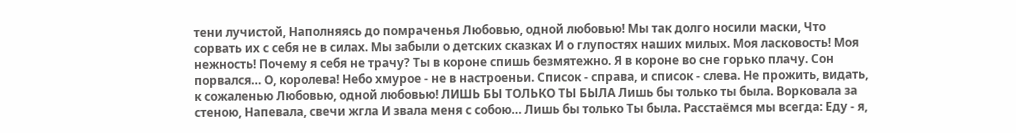тени лучистой, Наполняясь до помраченья Любовью, одной любовью! Мы так долго носили маски, Что сорвать их с себя не в силах. Мы забыли о детских сказках И о глупостях наших милых. Моя ласковость! Моя нежность! Почему я себя не трачу? Ты в короне спишь безмятежно. Я в короне во сне горько плачу. Сон порвался… О, королева! Небо хмурое - не в настроеньи. Список - справа, и список - слева. Не прожить, видать, к сожаленью Любовью, одной любовью! ЛИШЬ БЫ ТОЛЬКО ТЫ БЫЛА Лишь бы только ты была. Ворковала за стеною, Напевала, свечи жгла И звала меня с собою… Лишь бы только Ты была. Расстаёмся мы всегда: Еду - я,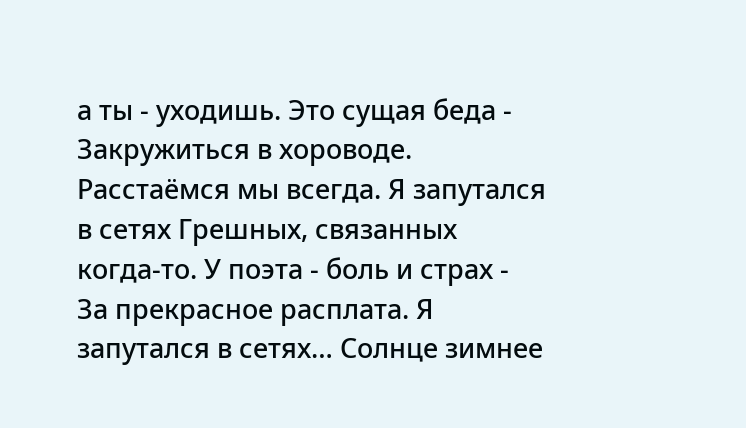а ты - уходишь. Это сущая беда - Закружиться в хороводе. Расстаёмся мы всегда. Я запутался в сетях Грешных, связанных когда-то. У поэта - боль и страх - За прекрасное расплата. Я запутался в сетях… Солнце зимнее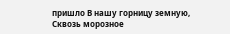пришло В нашу горницу земную, Сквозь морозное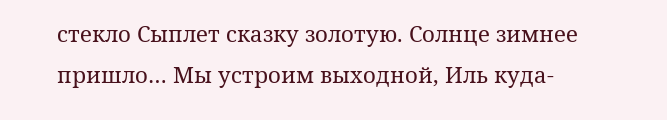стекло Сыплет сказку золотую. Солнце зимнее пришло… Мы устроим выходной, Иль куда-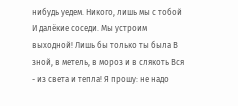нибудь уедем. Никого, лишь мы с тобой И далёкие соседи. Мы устроим выходной! Лишь бы только ты была В зной, в метель, в мороз и в слякоть Вся - из света и тепла! Я прошу: не надо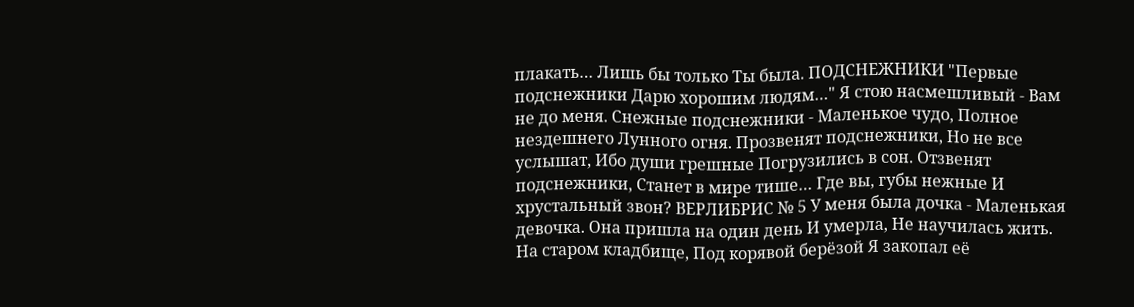плакать… Лишь бы только Ты была. ПОДСНЕЖНИКИ "Первые подснежники Дарю хорошим людям…" Я стою насмешливый - Вам не до меня. Снежные подснежники - Маленькое чудо, Полное нездешнего Лунного огня. Прозвенят подснежники, Но не все услышат, Ибо души грешные Погрузились в сон. Отзвенят подснежники, Станет в мире тише… Где вы, губы нежные И хрустальный звон? ВЕРЛИБРИС № 5 У меня была дочка - Маленькая девочка. Она пришла на один день И умерла, Не научилась жить. На старом кладбище, Под корявой берёзой Я закопал её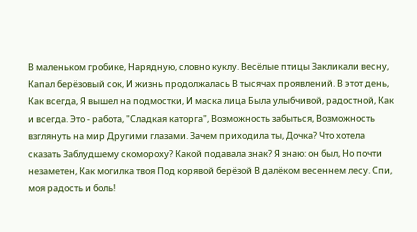В маленьком гробике, Нарядную, словно куклу. Весёлые птицы Закликали весну, Капал берёзовый сок, И жизнь продолжалась В тысячах проявлений. В этот день, Как всегда, Я вышел на подмостки, И маска лица Была улыбчивой, радостной, Как и всегда. Это - работа, "Сладкая каторга", Возможность забыться, Возможность взглянуть на мир Другими глазами. Зачем приходила ты, Дочка? Что хотела сказать Заблудшему скомороху? Какой подавала знак? Я знаю: он был, Но почти незаметен, Как могилка твоя Под корявой берёзой В далёком весеннем лесу. Спи, моя радость и боль!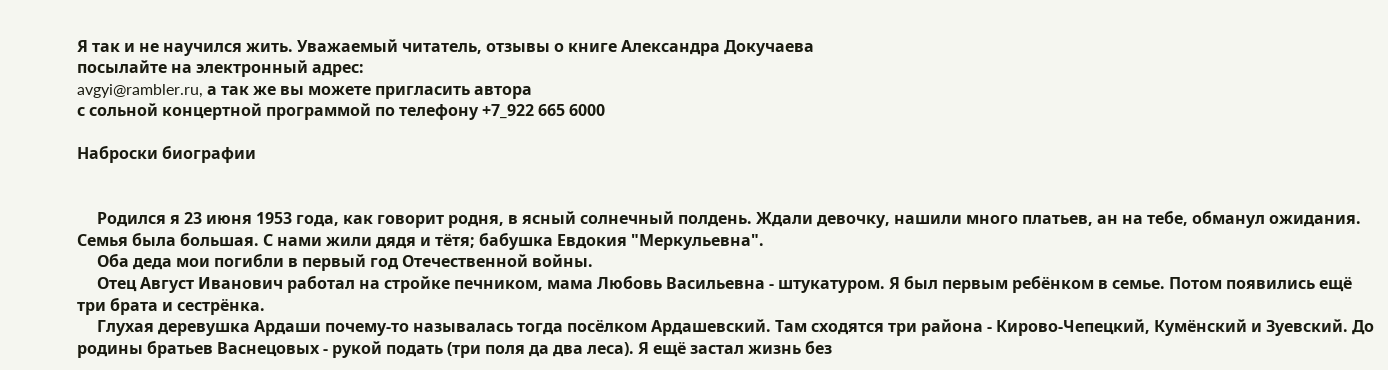Я так и не научился жить. Уважаемый читатель, отзывы о книге Александра Докучаева
посылайте на электронный адрес:
avgyi@rambler.ru, а так же вы можете пригласить автора
с сольной концертной программой по телефону +7_922 665 6000

Наброски биографии


     Родился я 23 июня 1953 года, как говорит родня, в ясный солнечный полдень. Ждали девочку, нашили много платьев, ан на тебе, обманул ожидания. Семья была большая. С нами жили дядя и тётя; бабушка Евдокия "Меркульевна".
     Оба деда мои погибли в первый год Отечественной войны.
     Отец Август Иванович работал на стройке печником, мама Любовь Васильевна - штукатуром. Я был первым ребёнком в семье. Потом появились ещё три брата и сестрёнка.
     Глухая деревушка Ардаши почему-то называлась тогда посёлком Ардашевский. Там сходятся три района - Кирово-Чепецкий, Кумёнский и Зуевский. До родины братьев Васнецовых - рукой подать (три поля да два леса). Я ещё застал жизнь без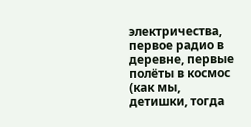электричества, первое радио в деревне, первые полёты в космос (как мы, детишки, тогда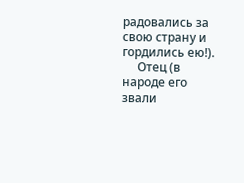радовались за свою страну и гордились ею!).
     Отец (в народе его звали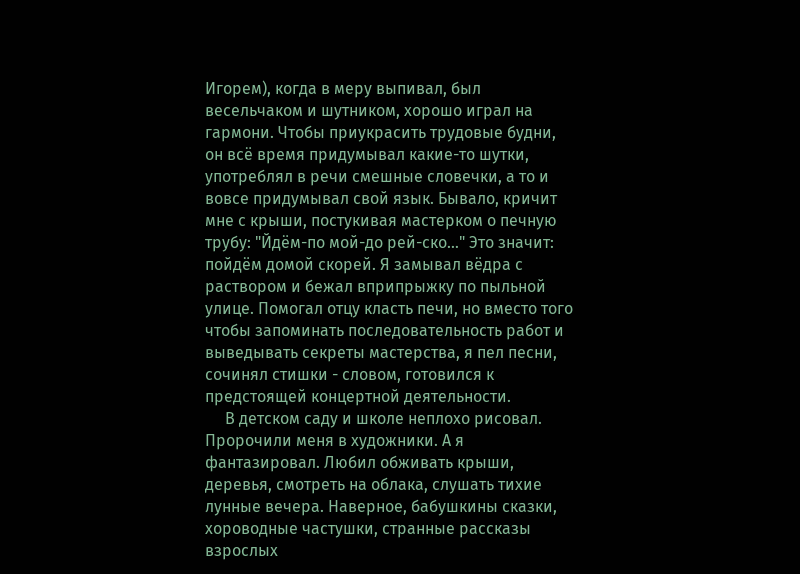Игорем), когда в меру выпивал, был весельчаком и шутником, хорошо играл на гармони. Чтобы приукрасить трудовые будни, он всё время придумывал какие-то шутки, употреблял в речи смешные словечки, а то и вовсе придумывал свой язык. Бывало, кричит мне с крыши, постукивая мастерком о печную трубу: "Йдём-по мой-до рей-ско…" Это значит: пойдём домой скорей. Я замывал вёдра с раствором и бежал вприпрыжку по пыльной улице. Помогал отцу класть печи, но вместо того чтобы запоминать последовательность работ и выведывать секреты мастерства, я пел песни, сочинял стишки - словом, готовился к предстоящей концертной деятельности.
     В детском саду и школе неплохо рисовал. Пророчили меня в художники. А я фантазировал. Любил обживать крыши, деревья, смотреть на облака, слушать тихие лунные вечера. Наверное, бабушкины сказки, хороводные частушки, странные рассказы взрослых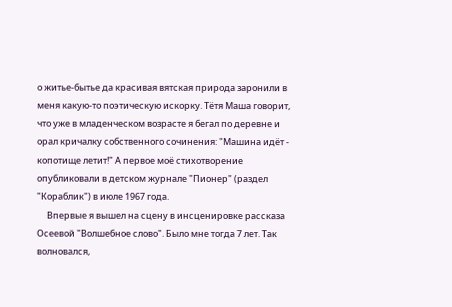о житье-бытье да красивая вятская природа заронили в меня какую-то поэтическую искорку. Тётя Маша говорит, что уже в младенческом возрасте я бегал по деревне и орал кричалку собственного сочинения: "Машина идёт - копотище летит!" А первое моё стихотворение опубликовали в детском журнале "Пионер" (раздел "Кораблик") в июле 1967 года.
     Впервые я вышел на сцену в инсценировке рассказа Осеевой "Волшебное слово". Было мне тогда 7 лет. Так волновался,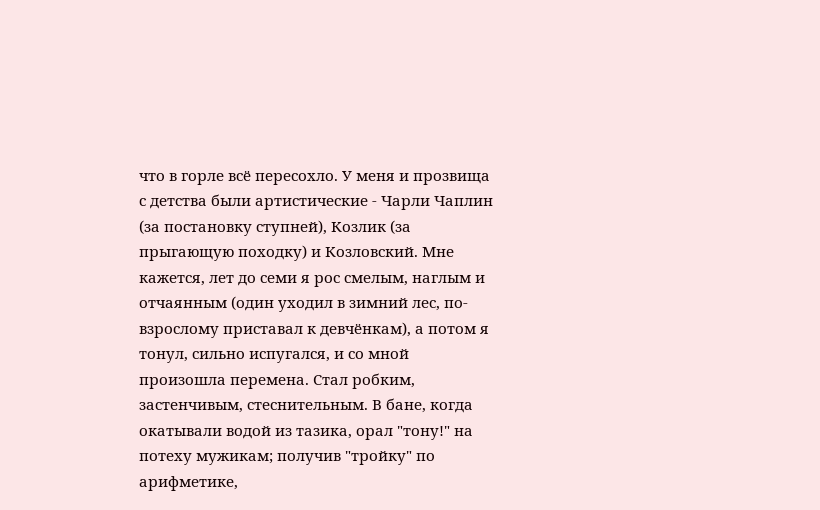что в горле всё пересохло. У меня и прозвища с детства были артистические - Чарли Чаплин (за постановку ступней), Козлик (за прыгающую походку) и Козловский. Мне кажется, лет до семи я рос смелым, наглым и отчаянным (один уходил в зимний лес, по-взрослому приставал к девчёнкам), а потом я тонул, сильно испугался, и со мной произошла перемена. Стал робким, застенчивым, стеснительным. В бане, когда окатывали водой из тазика, орал "тону!" на потеху мужикам; получив "тройку" по арифметике,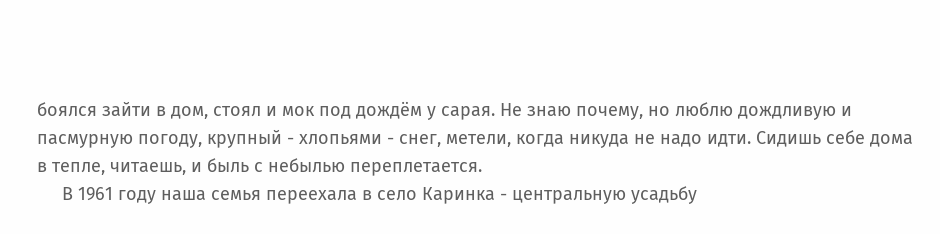боялся зайти в дом, стоял и мок под дождём у сарая. Не знаю почему, но люблю дождливую и пасмурную погоду, крупный - хлопьями - снег, метели, когда никуда не надо идти. Сидишь себе дома в тепле, читаешь, и быль с небылью переплетается.
     В 1961 году наша семья переехала в село Каринка - центральную усадьбу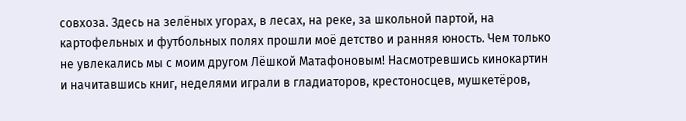совхоза. Здесь на зелёных угорах, в лесах, на реке, за школьной партой, на картофельных и футбольных полях прошли моё детство и ранняя юность. Чем только не увлекались мы с моим другом Лёшкой Матафоновым! Насмотревшись кинокартин и начитавшись книг, неделями играли в гладиаторов, крестоносцев, мушкетёров,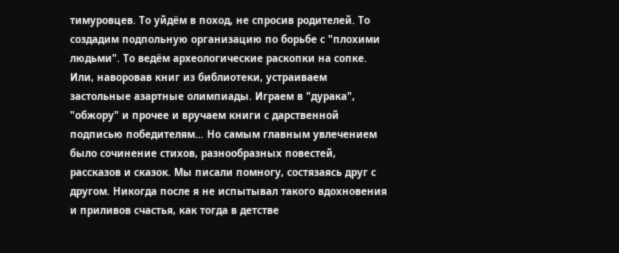тимуровцев. То уйдём в поход, не спросив родителей. То создадим подпольную организацию по борьбе с "плохими людьми". То ведём археологические раскопки на сопке. Или, наворовав книг из библиотеки, устраиваем застольные азартные олимпиады. Играем в "дурака", "обжору" и прочее и вручаем книги с дарственной подписью победителям… Но самым главным увлечением было сочинение стихов, разнообразных повестей, рассказов и сказок. Мы писали помногу, состязаясь друг с другом. Никогда после я не испытывал такого вдохновения и приливов счастья, как тогда в детстве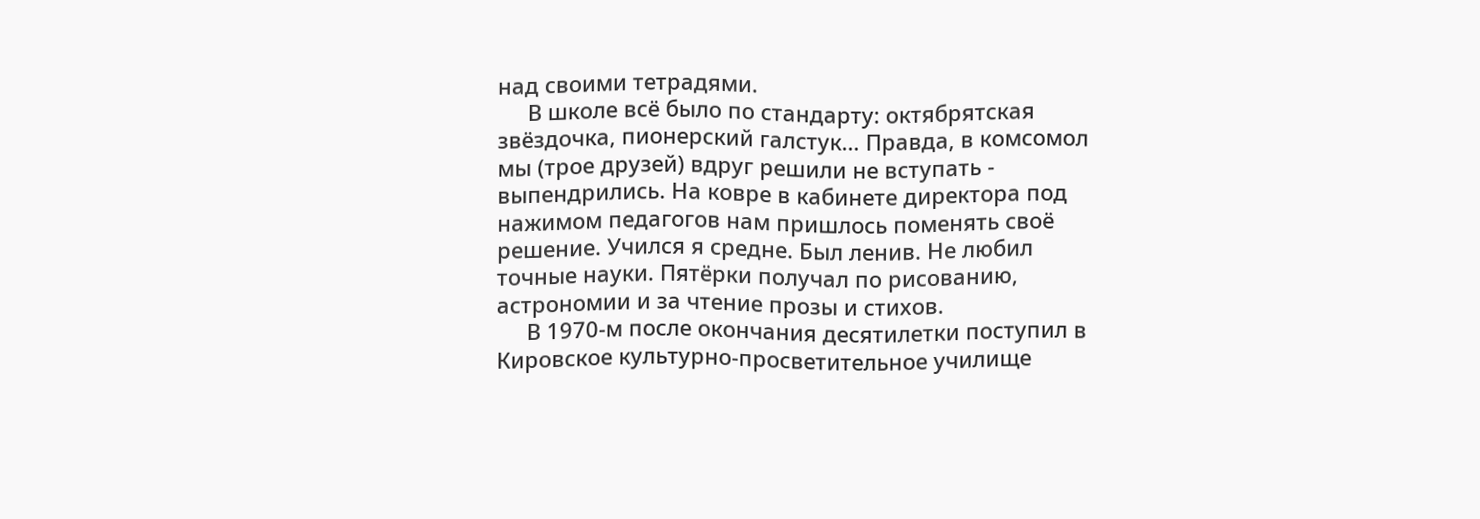над своими тетрадями.
     В школе всё было по стандарту: октябрятская звёздочка, пионерский галстук… Правда, в комсомол мы (трое друзей) вдруг решили не вступать - выпендрились. На ковре в кабинете директора под нажимом педагогов нам пришлось поменять своё решение. Учился я средне. Был ленив. Не любил точные науки. Пятёрки получал по рисованию, астрономии и за чтение прозы и стихов.
     В 1970-м после окончания десятилетки поступил в Кировское культурно-просветительное училище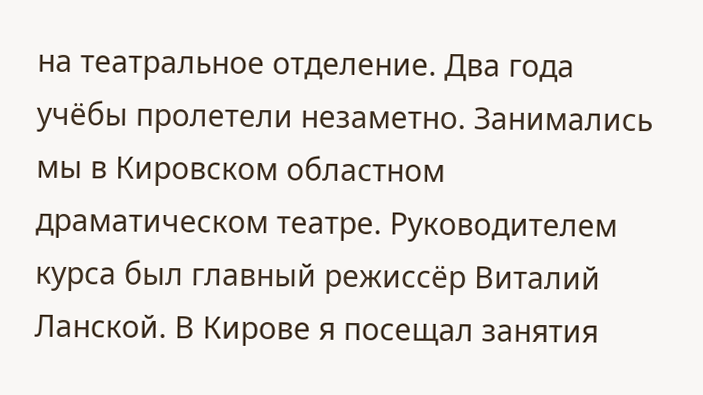на театральное отделение. Два года учёбы пролетели незаметно. Занимались мы в Кировском областном драматическом театре. Руководителем курса был главный режиссёр Виталий Ланской. В Кирове я посещал занятия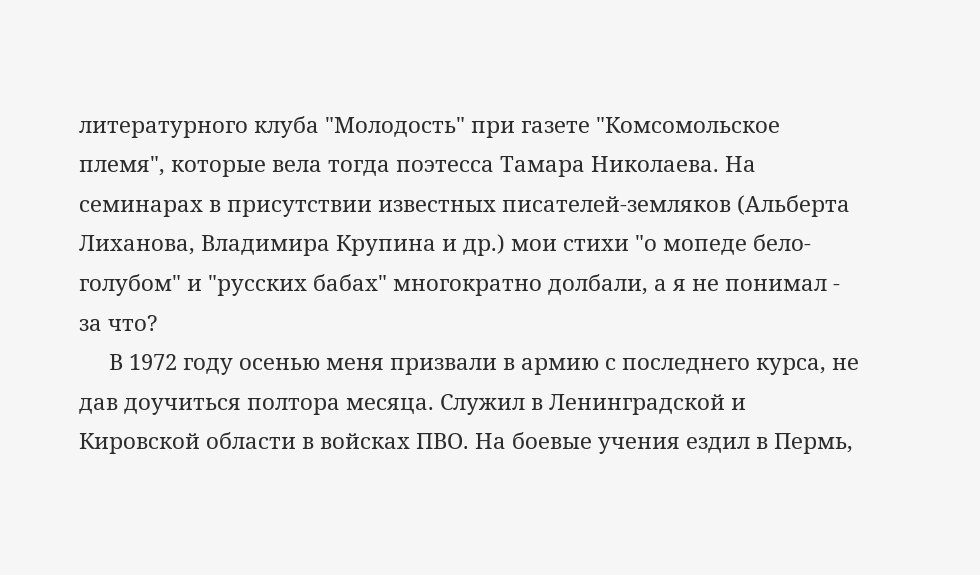литературного клуба "Молодость" при газете "Комсомольское племя", которые вела тогда поэтесса Тамара Николаева. На семинарах в присутствии известных писателей-земляков (Альберта Лиханова, Владимира Крупина и др.) мои стихи "о мопеде бело-голубом" и "русских бабах" многократно долбали, а я не понимал - за что?
     В 1972 году осенью меня призвали в армию с последнего курса, не дав доучиться полтора месяца. Служил в Ленинградской и Кировской области в войсках ПВО. На боевые учения ездил в Пермь,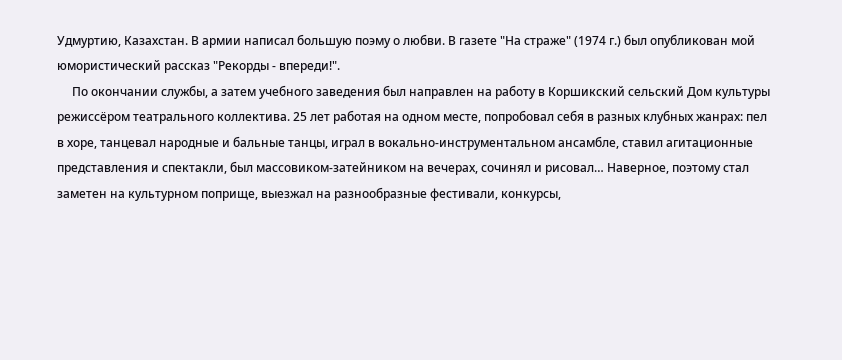Удмуртию, Казахстан. В армии написал большую поэму о любви. В газете "На страже" (1974 г.) был опубликован мой юмористический рассказ "Рекорды - впереди!".
     По окончании службы, а затем учебного заведения был направлен на работу в Коршикский сельский Дом культуры режиссёром театрального коллектива. 25 лет работая на одном месте, попробовал себя в разных клубных жанрах: пел в хоре, танцевал народные и бальные танцы, играл в вокально-инструментальном ансамбле, ставил агитационные представления и спектакли, был массовиком-затейником на вечерах, сочинял и рисовал… Наверное, поэтому стал заметен на культурном поприще, выезжал на разнообразные фестивали, конкурсы,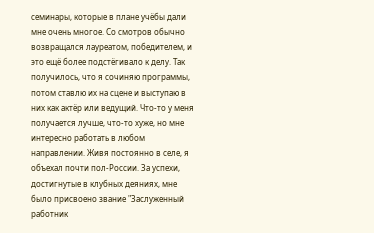семинары, которые в плане учёбы дали мне очень многое. Со смотров обычно возвращался лауреатом, победителем, и это ещё более подстёгивало к делу. Так получилось, что я сочиняю программы, потом ставлю их на сцене и выступаю в них как актёр или ведущий. Что-то у меня получается лучше, что-то хуже, но мне интересно работать в любом направлении. Живя постоянно в селе, я объехал почти пол-России. За успехи, достигнутые в клубных деяниях, мне было присвоено звание "Заслуженный работник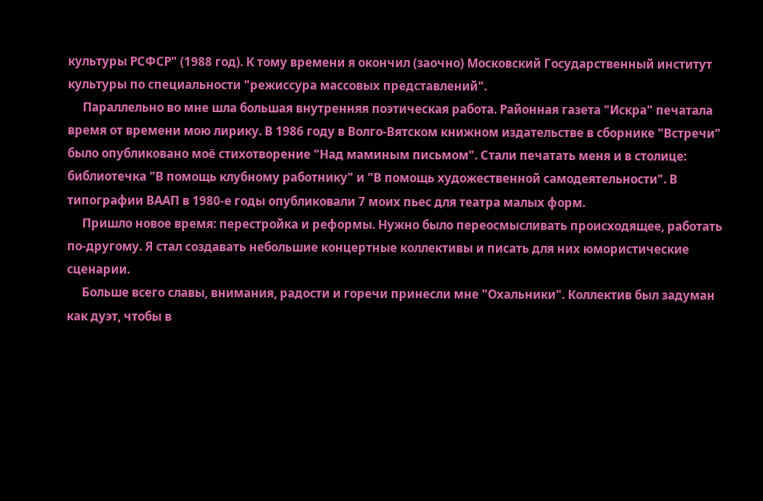культуры РСФСР" (1988 год). К тому времени я окончил (заочно) Московский Государственный институт культуры по специальности "режиссура массовых представлений".
     Параллельно во мне шла большая внутренняя поэтическая работа. Районная газета "Искра" печатала время от времени мою лирику. В 1986 году в Волго-Вятском книжном издательстве в сборнике "Встречи" было опубликовано моё стихотворение "Над маминым письмом". Стали печатать меня и в столице: библиотечка "В помощь клубному работнику" и "В помощь художественной самодеятельности". В типографии ВААП в 1980-е годы опубликовали 7 моих пьес для театра малых форм.
     Пришло новое время: перестройка и реформы. Нужно было переосмысливать происходящее, работать по-другому. Я стал создавать небольшие концертные коллективы и писать для них юмористические сценарии.
     Больше всего славы, внимания, радости и горечи принесли мне "Охальники". Коллектив был задуман как дуэт, чтобы в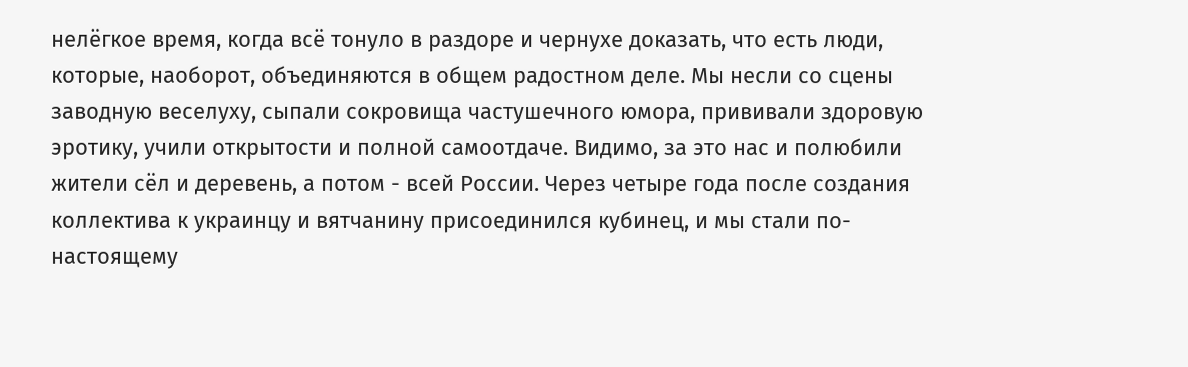нелёгкое время, когда всё тонуло в раздоре и чернухе доказать, что есть люди, которые, наоборот, объединяются в общем радостном деле. Мы несли со сцены заводную веселуху, сыпали сокровища частушечного юмора, прививали здоровую эротику, учили открытости и полной самоотдаче. Видимо, за это нас и полюбили жители сёл и деревень, а потом - всей России. Через четыре года после создания коллектива к украинцу и вятчанину присоединился кубинец, и мы стали по-настоящему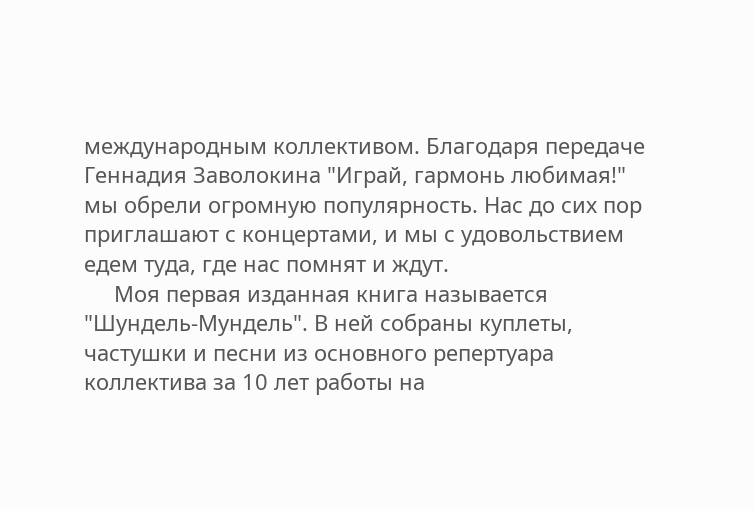международным коллективом. Благодаря передаче Геннадия Заволокина "Играй, гармонь любимая!" мы обрели огромную популярность. Нас до сих пор приглашают с концертами, и мы с удовольствием едем туда, где нас помнят и ждут.
     Моя первая изданная книга называется "Шундель-Мундель". В ней собраны куплеты, частушки и песни из основного репертуара коллектива за 10 лет работы на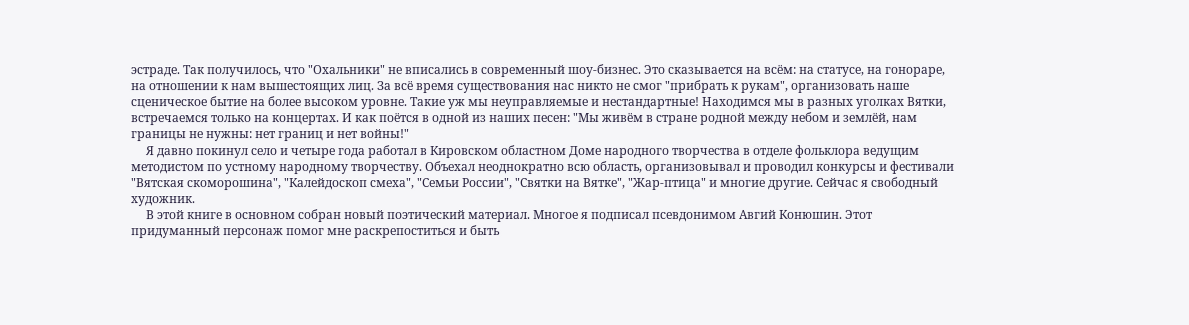эстраде. Так получилось, что "Охальники" не вписались в современный шоу-бизнес. Это сказывается на всём: на статусе, на гонораре, на отношении к нам вышестоящих лиц. За всё время существования нас никто не смог "прибрать к рукам", организовать наше сценическое бытие на более высоком уровне. Такие уж мы неуправляемые и нестандартные! Находимся мы в разных уголках Вятки, встречаемся только на концертах. И как поётся в одной из наших песен: "Мы живём в стране родной между небом и землёй, нам границы не нужны: нет границ и нет войны!"
     Я давно покинул село и четыре года работал в Кировском областном Доме народного творчества в отделе фольклора ведущим методистом по устному народному творчеству. Объехал неоднократно всю область, организовывал и проводил конкурсы и фестивали "Вятская скоморошина", "Калейдоскоп смеха", "Семьи России", "Святки на Вятке", "Жар-птица" и многие другие. Сейчас я свободный художник.
     В этой книге в основном собран новый поэтический материал. Многое я подписал псевдонимом Авгий Конюшин. Этот придуманный персонаж помог мне раскрепоститься и быть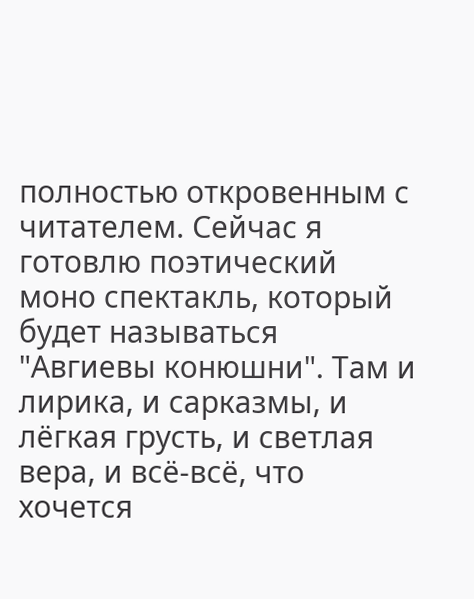полностью откровенным с читателем. Сейчас я готовлю поэтический моно спектакль, который будет называться "Авгиевы конюшни". Там и лирика, и сарказмы, и лёгкая грусть, и светлая вера, и всё-всё, что хочется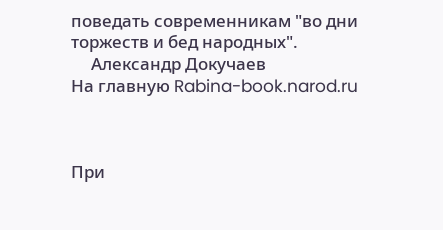поведать современникам "во дни торжеств и бед народных".
     Александр Докучаев
На главную Rabina-book.narod.ru



При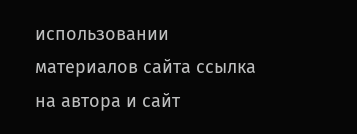использовании материалов сайта ссылка на автора и сайт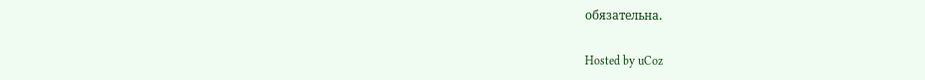обязательна.


Hosted by uCoz